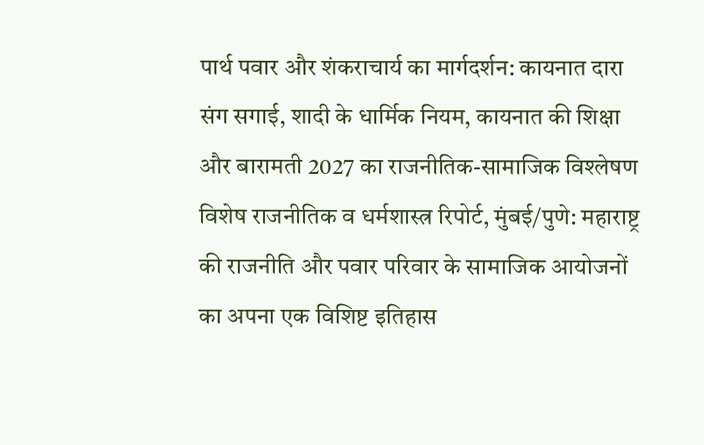पार्थ पवार और शंकराचार्य का मार्गदर्शन: कायनात दारा संग सगाई, शादी के धार्मिक नियम, कायनात की शिक्षा और बारामती 2027 का राजनीतिक-सामाजिक विश्लेषण
विशेष राजनीतिक व धर्मशास्त्र रिपोर्ट, मुंबई/पुणे: महाराष्ट्र की राजनीति और पवार परिवार के सामाजिक आयोजनों का अपना एक विशिष्ट इतिहास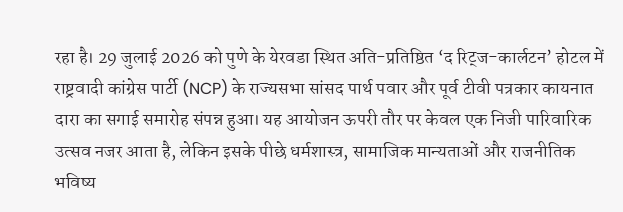रहा है। 29 जुलाई 2026 को पुणे के येरवडा स्थित अति-प्रतिष्ठित ‘द रिट्ज-कार्लटन’ होटल में राष्ट्रवादी कांग्रेस पार्टी (NCP) के राज्यसभा सांसद पार्थ पवार और पूर्व टीवी पत्रकार कायनात दारा का सगाई समारोह संपन्न हुआ। यह आयोजन ऊपरी तौर पर केवल एक निजी पारिवारिक उत्सव नजर आता है, लेकिन इसके पीछे धर्मशास्त्र, सामाजिक मान्यताओं और राजनीतिक भविष्य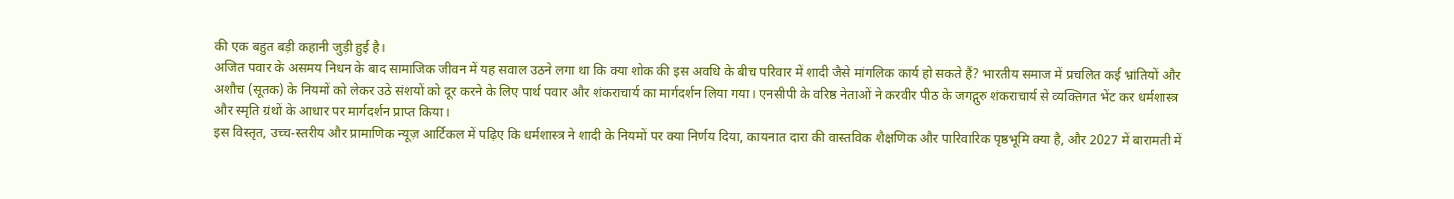की एक बहुत बड़ी कहानी जुड़ी हुई है।
अजित पवार के असमय निधन के बाद सामाजिक जीवन में यह सवाल उठने लगा था कि क्या शोक की इस अवधि के बीच परिवार में शादी जैसे मांगलिक कार्य हो सकते हैं? भारतीय समाज में प्रचलित कई भ्रांतियों और अशौच (सूतक) के नियमों को लेकर उठे संशयों को दूर करने के लिए पार्थ पवार और शंकराचार्य का मार्गदर्शन लिया गया। एनसीपी के वरिष्ठ नेताओं ने करवीर पीठ के जगद्गुरु शंकराचार्य से व्यक्तिगत भेंट कर धर्मशास्त्र और स्मृति ग्रंथों के आधार पर मार्गदर्शन प्राप्त किया।
इस विस्तृत, उच्च-स्तरीय और प्रामाणिक न्यूज़ आर्टिकल में पढ़िए कि धर्मशास्त्र ने शादी के नियमों पर क्या निर्णय दिया, कायनात दारा की वास्तविक शैक्षणिक और पारिवारिक पृष्ठभूमि क्या है, और 2027 में बारामती में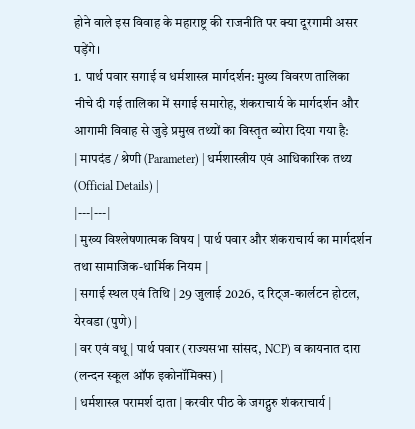होने वाले इस विवाह के महाराष्ट्र की राजनीति पर क्या दूरगामी असर पड़ेंगे।
1. पार्थ पवार सगाई व धर्मशास्त्र मार्गदर्शन: मुख्य विवरण तालिका
नीचे दी गई तालिका में सगाई समारोह, शंकराचार्य के मार्गदर्शन और आगामी विवाह से जुड़े प्रमुख तथ्यों का विस्तृत ब्योरा दिया गया है:
| मापदंड / श्रेणी (Parameter) | धर्मशास्त्रीय एवं आधिकारिक तथ्य (Official Details) |
|---|---|
| मुख्य विश्लेषणात्मक विषय | पार्थ पवार और शंकराचार्य का मार्गदर्शन तथा सामाजिक-धार्मिक नियम |
| सगाई स्थल एवं तिथि | 29 जुलाई 2026, द रिट्ज-कार्लटन होटल, येरवडा (पुणे) |
| वर एवं वधू | पार्थ पवार (राज्यसभा सांसद, NCP) व कायनात दारा (लन्दन स्कूल ऑफ इकोनॉमिक्स) |
| धर्मशास्त्र परामर्श दाता | करवीर पीठ के जगद्गुरु शंकराचार्य |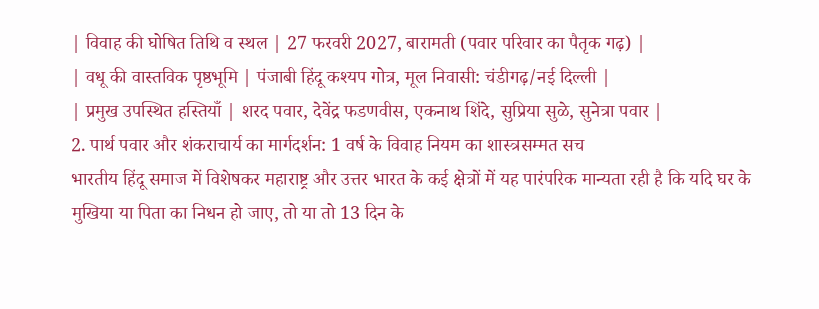| विवाह की घोषित तिथि व स्थल | 27 फरवरी 2027, बारामती (पवार परिवार का पैतृक गढ़) |
| वधू की वास्तविक पृष्ठभूमि | पंजाबी हिंदू कश्यप गोत्र, मूल निवासी: चंडीगढ़/नई दिल्ली |
| प्रमुख उपस्थित हस्तियाँ | शरद पवार, देवेंद्र फडणवीस, एकनाथ शिंदे, सुप्रिया सुळे, सुनेत्रा पवार |
2. पार्थ पवार और शंकराचार्य का मार्गदर्शन: 1 वर्ष के विवाह नियम का शास्त्रसम्मत सच
भारतीय हिंदू समाज में विशेषकर महाराष्ट्र और उत्तर भारत के कई क्षेत्रों में यह पारंपरिक मान्यता रही है कि यदि घर के मुखिया या पिता का निधन हो जाए, तो या तो 13 दिन के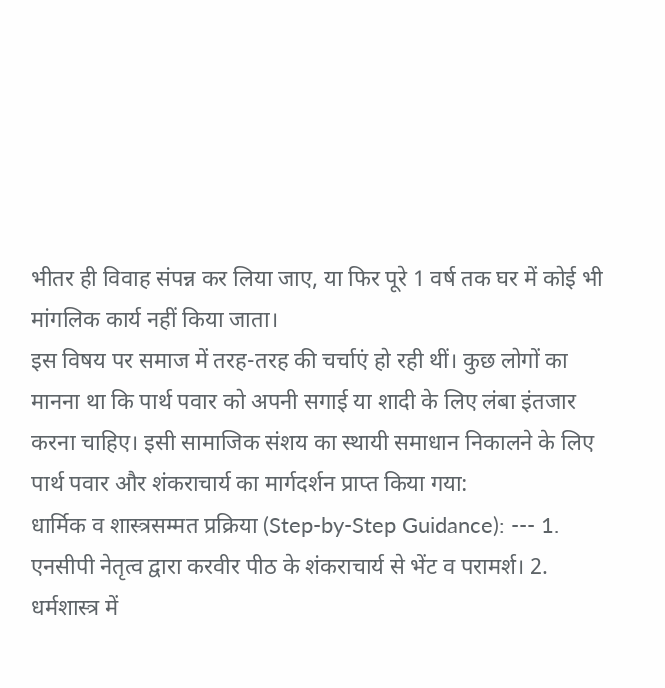भीतर ही विवाह संपन्न कर लिया जाए, या फिर पूरे 1 वर्ष तक घर में कोई भी मांगलिक कार्य नहीं किया जाता।
इस विषय पर समाज में तरह-तरह की चर्चाएं हो रही थीं। कुछ लोगों का मानना था कि पार्थ पवार को अपनी सगाई या शादी के लिए लंबा इंतजार करना चाहिए। इसी सामाजिक संशय का स्थायी समाधान निकालने के लिए पार्थ पवार और शंकराचार्य का मार्गदर्शन प्राप्त किया गया:
धार्मिक व शास्त्रसम्मत प्रक्रिया (Step-by-Step Guidance): --- 1. एनसीपी नेतृत्व द्वारा करवीर पीठ के शंकराचार्य से भेंट व परामर्श। 2. धर्मशास्त्र में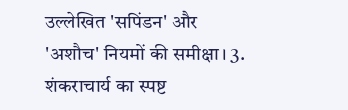उल्लेखित 'सपिंडन' और 'अशौच' नियमों की समीक्षा। 3. शंकराचार्य का स्पष्ट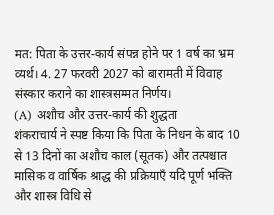मत: पिता के उत्तर-कार्य संपन्न होने पर 1 वर्ष का भ्रम व्यर्थ। 4. 27 फरवरी 2027 को बारामती में विवाह संस्कार कराने का शास्त्रसम्मत निर्णय।
(A) अशौच और उत्तर-कार्य की शुद्धता
शंकराचार्य ने स्पष्ट किया कि पिता के निधन के बाद 10 से 13 दिनों का अशौच काल (सूतक) और तत्पश्चात मासिक व वार्षिक श्राद्ध की प्रक्रियाएँ यदि पूर्ण भक्ति और शास्त्र विधि से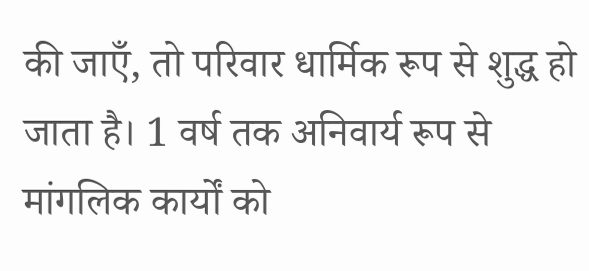की जाएँ, तो परिवार धार्मिक रूप से शुद्ध हो जाता है। 1 वर्ष तक अनिवार्य रूप से मांगलिक कार्यों को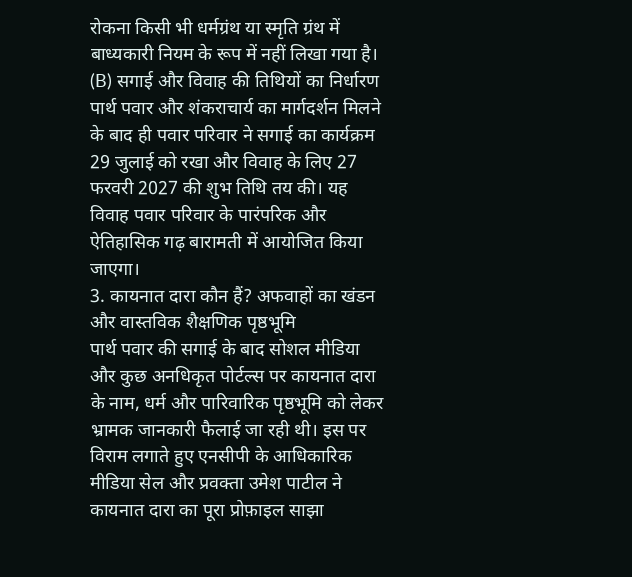रोकना किसी भी धर्मग्रंथ या स्मृति ग्रंथ में बाध्यकारी नियम के रूप में नहीं लिखा गया है।
(B) सगाई और विवाह की तिथियों का निर्धारण
पार्थ पवार और शंकराचार्य का मार्गदर्शन मिलने के बाद ही पवार परिवार ने सगाई का कार्यक्रम 29 जुलाई को रखा और विवाह के लिए 27 फरवरी 2027 की शुभ तिथि तय की। यह विवाह पवार परिवार के पारंपरिक और ऐतिहासिक गढ़ बारामती में आयोजित किया जाएगा।
3. कायनात दारा कौन हैं? अफवाहों का खंडन और वास्तविक शैक्षणिक पृष्ठभूमि
पार्थ पवार की सगाई के बाद सोशल मीडिया और कुछ अनधिकृत पोर्टल्स पर कायनात दारा के नाम, धर्म और पारिवारिक पृष्ठभूमि को लेकर भ्रामक जानकारी फैलाई जा रही थी। इस पर विराम लगाते हुए एनसीपी के आधिकारिक मीडिया सेल और प्रवक्ता उमेश पाटील ने कायनात दारा का पूरा प्रोफ़ाइल साझा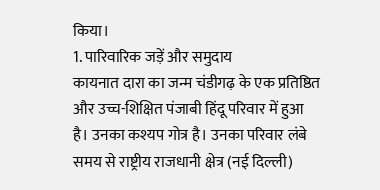किया।
1. पारिवारिक जड़ें और समुदाय
कायनात दारा का जन्म चंडीगढ़ के एक प्रतिष्ठित और उच्च-शिक्षित पंजाबी हिंदू परिवार में हुआ है। उनका कश्यप गोत्र है। उनका परिवार लंबे समय से राष्ट्रीय राजधानी क्षेत्र (नई दिल्ली)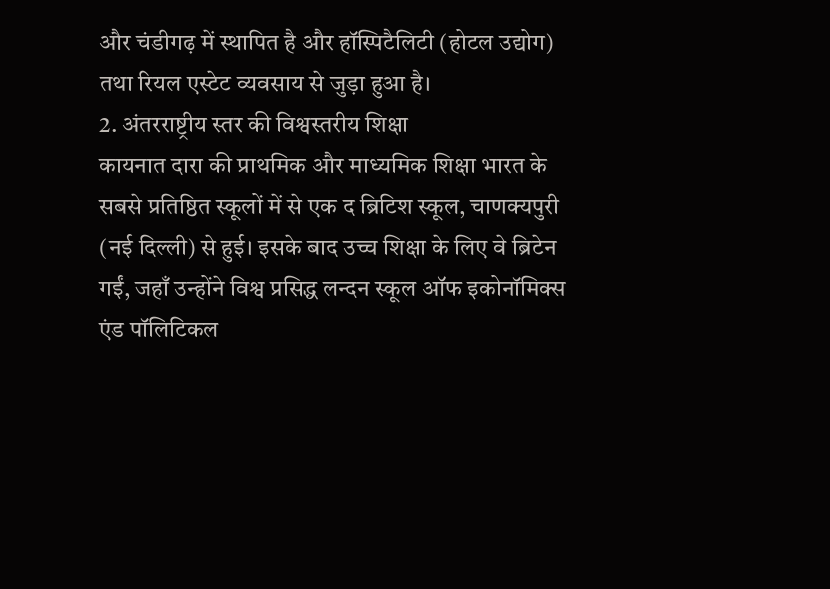और चंडीगढ़ में स्थापित है और हॉस्पिटैलिटी (होटल उद्योग) तथा रियल एस्टेट व्यवसाय से जुड़ा हुआ है।
2. अंतरराष्ट्रीय स्तर की विश्वस्तरीय शिक्षा
कायनात दारा की प्राथमिक और माध्यमिक शिक्षा भारत के सबसे प्रतिष्ठित स्कूलों में से एक द ब्रिटिश स्कूल, चाणक्यपुरी (नई दिल्ली) से हुई। इसके बाद उच्च शिक्षा के लिए वे ब्रिटेन गईं, जहाँ उन्होंने विश्व प्रसिद्ध लन्दन स्कूल ऑफ इकोनॉमिक्स एंड पॉलिटिकल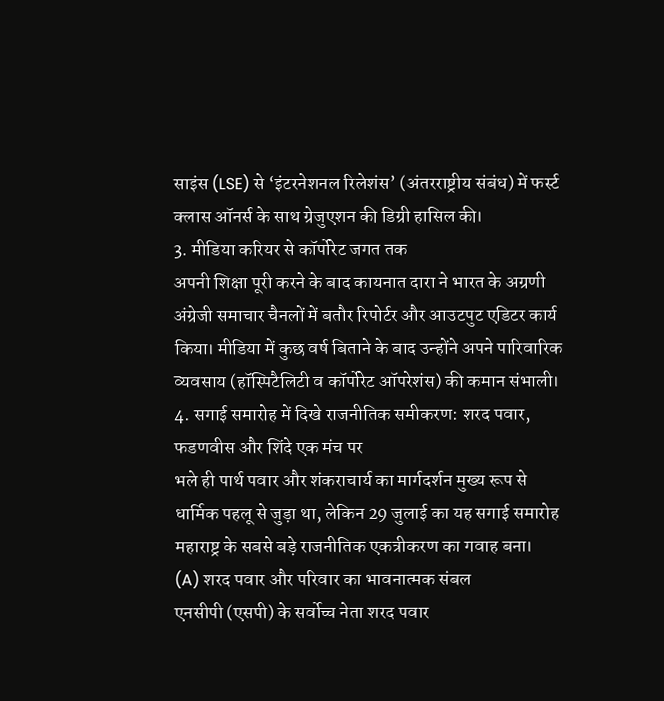साइंस (LSE) से ‘इंटरनेशनल रिलेशंस’ (अंतरराष्ट्रीय संबंध) में फर्स्ट क्लास ऑनर्स के साथ ग्रेजुएशन की डिग्री हासिल की।
3. मीडिया करियर से कॉर्पोरेट जगत तक
अपनी शिक्षा पूरी करने के बाद कायनात दारा ने भारत के अग्रणी अंग्रेजी समाचार चैनलों में बतौर रिपोर्टर और आउटपुट एडिटर कार्य किया। मीडिया में कुछ वर्ष बिताने के बाद उन्होंने अपने पारिवारिक व्यवसाय (हॉस्पिटैलिटी व कॉर्पोरेट ऑपरेशंस) की कमान संभाली।
4. सगाई समारोह में दिखे राजनीतिक समीकरण: शरद पवार, फडणवीस और शिंदे एक मंच पर
भले ही पार्थ पवार और शंकराचार्य का मार्गदर्शन मुख्य रूप से धार्मिक पहलू से जुड़ा था, लेकिन 29 जुलाई का यह सगाई समारोह महाराष्ट्र के सबसे बड़े राजनीतिक एकत्रीकरण का गवाह बना।
(A) शरद पवार और परिवार का भावनात्मक संबल
एनसीपी (एसपी) के सर्वोच्च नेता शरद पवार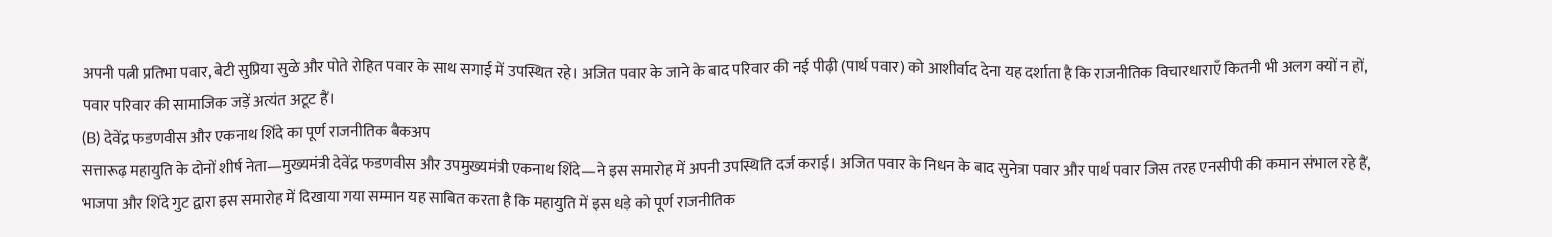अपनी पत्नी प्रतिभा पवार, बेटी सुप्रिया सुळे और पोते रोहित पवार के साथ सगाई में उपस्थित रहे। अजित पवार के जाने के बाद परिवार की नई पीढ़ी (पार्थ पवार) को आशीर्वाद देना यह दर्शाता है कि राजनीतिक विचारधाराएँ कितनी भी अलग क्यों न हों, पवार परिवार की सामाजिक जड़ें अत्यंत अटूट हैं।
(B) देवेंद्र फडणवीस और एकनाथ शिंदे का पूर्ण राजनीतिक बैकअप
सत्तारूढ़ महायुति के दोनों शीर्ष नेता—मुख्यमंत्री देवेंद्र फडणवीस और उपमुख्यमंत्री एकनाथ शिंदे—ने इस समारोह में अपनी उपस्थिति दर्ज कराई। अजित पवार के निधन के बाद सुनेत्रा पवार और पार्थ पवार जिस तरह एनसीपी की कमान संभाल रहे हैं, भाजपा और शिंदे गुट द्वारा इस समारोह में दिखाया गया सम्मान यह साबित करता है कि महायुति में इस धड़े को पूर्ण राजनीतिक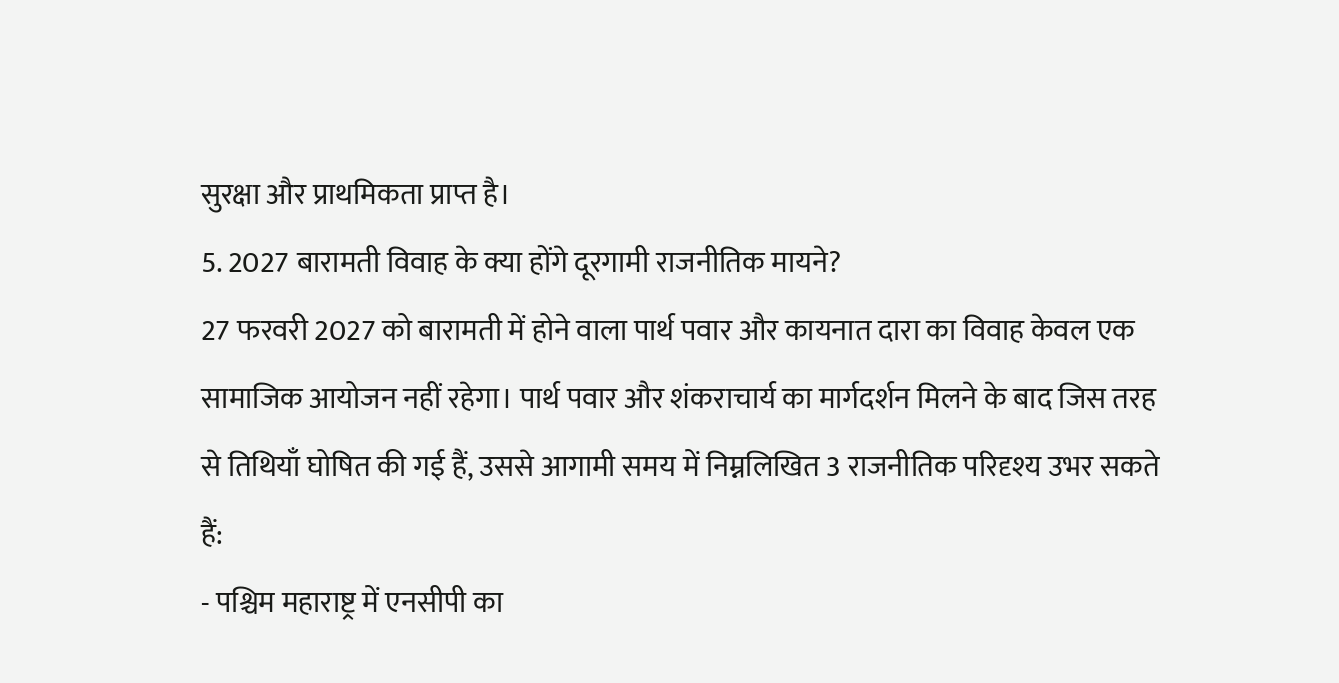सुरक्षा और प्राथमिकता प्राप्त है।
5. 2027 बारामती विवाह के क्या होंगे दूरगामी राजनीतिक मायने?
27 फरवरी 2027 को बारामती में होने वाला पार्थ पवार और कायनात दारा का विवाह केवल एक सामाजिक आयोजन नहीं रहेगा। पार्थ पवार और शंकराचार्य का मार्गदर्शन मिलने के बाद जिस तरह से तिथियाँ घोषित की गई हैं, उससे आगामी समय में निम्नलिखित 3 राजनीतिक परिदृश्य उभर सकते हैं:
- पश्चिम महाराष्ट्र में एनसीपी का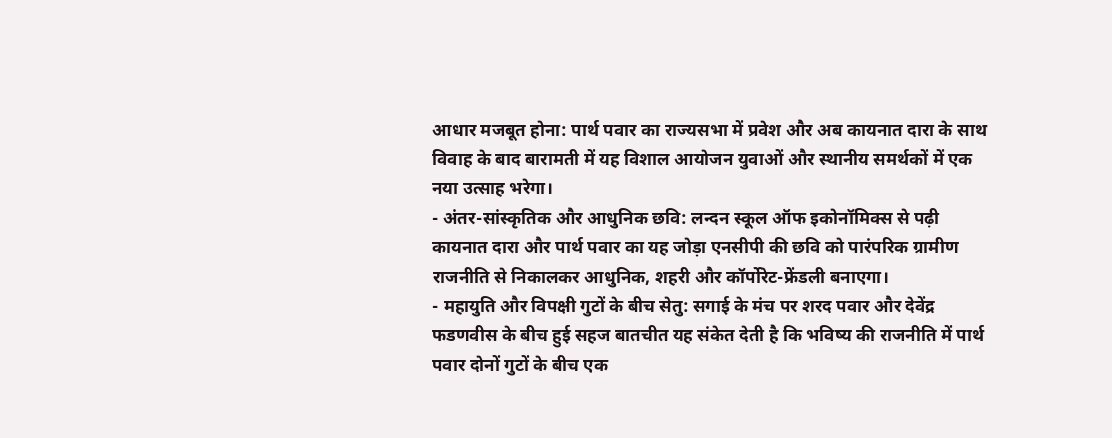आधार मजबूत होना: पार्थ पवार का राज्यसभा में प्रवेश और अब कायनात दारा के साथ विवाह के बाद बारामती में यह विशाल आयोजन युवाओं और स्थानीय समर्थकों में एक नया उत्साह भरेगा।
- अंतर-सांस्कृतिक और आधुनिक छवि: लन्दन स्कूल ऑफ इकोनॉमिक्स से पढ़ी कायनात दारा और पार्थ पवार का यह जोड़ा एनसीपी की छवि को पारंपरिक ग्रामीण राजनीति से निकालकर आधुनिक, शहरी और कॉर्पोरेट-फ्रेंडली बनाएगा।
- महायुति और विपक्षी गुटों के बीच सेतु: सगाई के मंच पर शरद पवार और देवेंद्र फडणवीस के बीच हुई सहज बातचीत यह संकेत देती है कि भविष्य की राजनीति में पार्थ पवार दोनों गुटों के बीच एक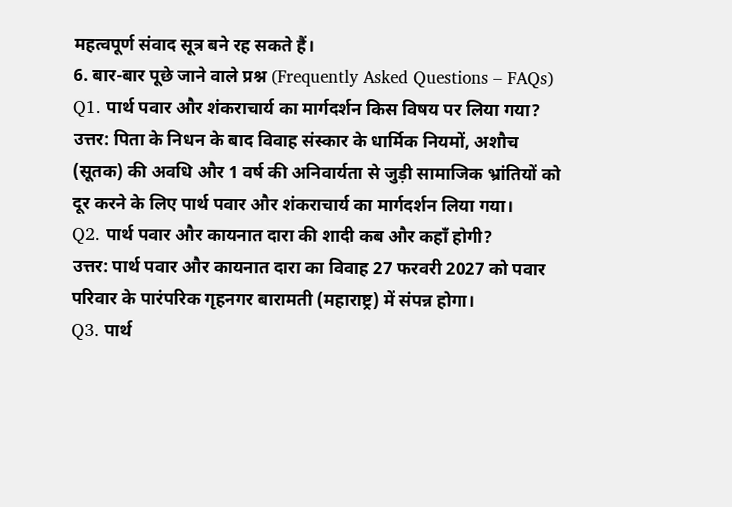महत्वपूर्ण संवाद सूत्र बने रह सकते हैं।
6. बार-बार पूछे जाने वाले प्रश्न (Frequently Asked Questions – FAQs)
Q1. पार्थ पवार और शंकराचार्य का मार्गदर्शन किस विषय पर लिया गया?
उत्तर: पिता के निधन के बाद विवाह संस्कार के धार्मिक नियमों, अशौच (सूतक) की अवधि और 1 वर्ष की अनिवार्यता से जुड़ी सामाजिक भ्रांतियों को दूर करने के लिए पार्थ पवार और शंकराचार्य का मार्गदर्शन लिया गया।
Q2. पार्थ पवार और कायनात दारा की शादी कब और कहाँ होगी?
उत्तर: पार्थ पवार और कायनात दारा का विवाह 27 फरवरी 2027 को पवार परिवार के पारंपरिक गृहनगर बारामती (महाराष्ट्र) में संपन्न होगा।
Q3. पार्थ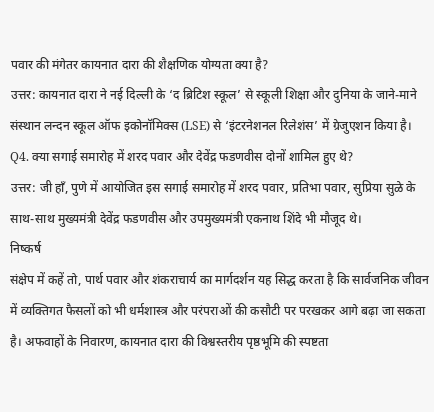पवार की मंगेतर कायनात दारा की शैक्षणिक योग्यता क्या है?
उत्तर: कायनात दारा ने नई दिल्ली के ‘द ब्रिटिश स्कूल’ से स्कूली शिक्षा और दुनिया के जाने-माने संस्थान लन्दन स्कूल ऑफ इकोनॉमिक्स (LSE) से ‘इंटरनेशनल रिलेशंस’ में ग्रेजुएशन किया है।
Q4. क्या सगाई समारोह में शरद पवार और देवेंद्र फडणवीस दोनों शामिल हुए थे?
उत्तर: जी हाँ, पुणे में आयोजित इस सगाई समारोह में शरद पवार, प्रतिभा पवार, सुप्रिया सुळे के साथ-साथ मुख्यमंत्री देवेंद्र फडणवीस और उपमुख्यमंत्री एकनाथ शिंदे भी मौजूद थे।
निष्कर्ष
संक्षेप में कहें तो, पार्थ पवार और शंकराचार्य का मार्गदर्शन यह सिद्ध करता है कि सार्वजनिक जीवन में व्यक्तिगत फैसलों को भी धर्मशास्त्र और परंपराओं की कसौटी पर परखकर आगे बढ़ा जा सकता है। अफवाहों के निवारण, कायनात दारा की विश्वस्तरीय पृष्ठभूमि की स्पष्टता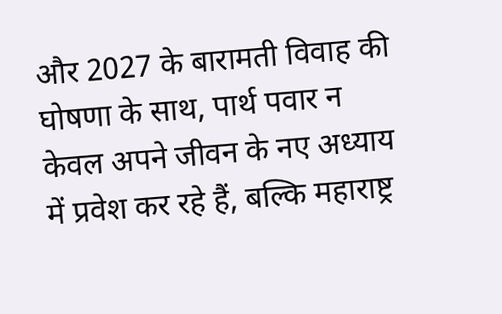और 2027 के बारामती विवाह की घोषणा के साथ, पार्थ पवार न केवल अपने जीवन के नए अध्याय में प्रवेश कर रहे हैं, बल्कि महाराष्ट्र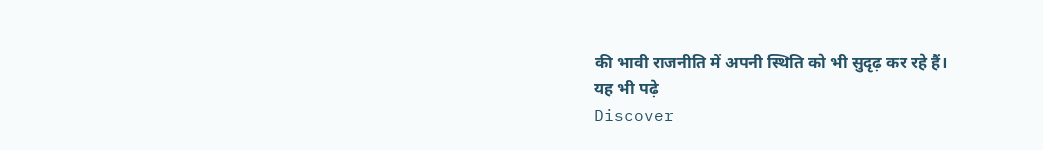की भावी राजनीति में अपनी स्थिति को भी सुदृढ़ कर रहे हैं।
यह भी पढ़े
Discover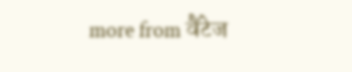more from वैंटेज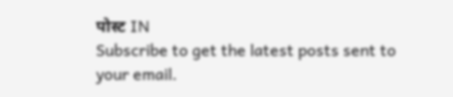पोस्ट IN
Subscribe to get the latest posts sent to your email.